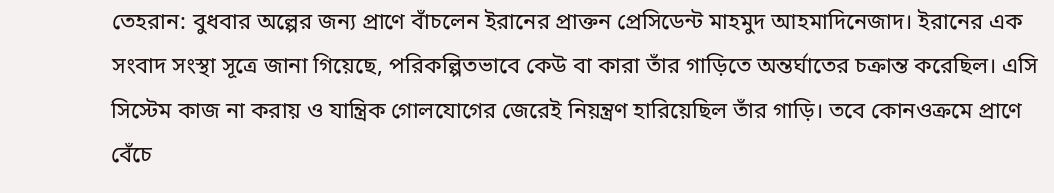তেহরান: বুধবার অল্পের জন্য প্রাণে বাঁচলেন ইরানের প্রাক্তন প্রেসিডেন্ট মাহমুদ আহমাদিনেজাদ। ইরানের এক সংবাদ সংস্থা সূত্রে জানা গিয়েছে, পরিকল্পিতভাবে কেউ বা কারা তাঁর গাড়িতে অন্তর্ঘাতের চক্রান্ত করেছিল। এসি সিস্টেম কাজ না করায় ও যান্ত্রিক গোলযোগের জেরেই নিয়ন্ত্রণ হারিয়েছিল তাঁর গাড়ি। তবে কোনওক্রমে প্রাণে বেঁচে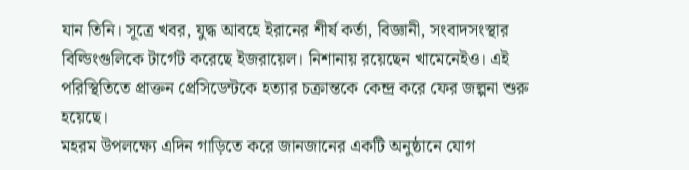যান তিনি। সূত্রে খবর, যুদ্ধ আবহে ইরানের শীর্ষ কর্তা, বিজ্ঞানী, সংবাদসংস্থার বিল্ডিংগুলিকে টার্গেট করেছে ইজরায়েল। নিশানায় রয়েছেন খামেনেইও। এই পরিস্থিতিতে প্রাক্তন প্রেসিডেন্টকে হত্যার চক্রান্তকে কেন্দ্র করে ফের জল্পনা শুরু হয়েছে।
মহরম উপলক্ষ্যে এদিন গাড়িতে করে জানজানের একটি অনুষ্ঠানে যোগ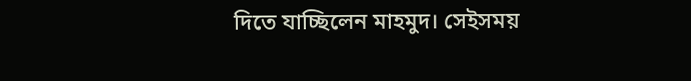দিতে যাচ্ছিলেন মাহমুদ। সেইসময়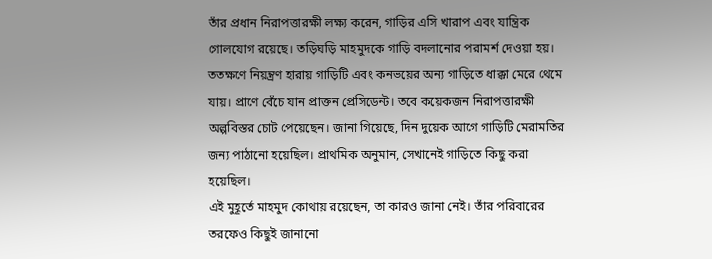তাঁর প্রধান নিরাপত্তারক্ষী লক্ষ্য করেন, গাড়ির এসি খারাপ এবং যান্ত্রিক গোলযোগ রয়েছে। তড়িঘড়ি মাহমুদকে গাড়ি বদলানোর পরামর্শ দেওয়া হয়। ততক্ষণে নিয়ন্ত্রণ হারায় গাড়িটি এবং কনভয়ের অন্য গাড়িতে ধাক্কা মেরে থেমে যায়। প্রাণে বেঁচে যান প্রাক্তন প্রেসিডেন্ট। তবে কয়েকজন নিরাপত্তারক্ষী অল্পবিস্তর চোট পেয়েছেন। জানা গিয়েছে, দিন দুয়েক আগে গাড়িটি মেরামতির জন্য পাঠানো হয়েছিল। প্রাথমিক অনুমান, সেখানেই গাড়িতে কিছু করা হয়েছিল।
এই মুহূর্তে মাহমুদ কোথায় রয়েছেন, তা কারও জানা নেই। তাঁর পরিবারের তরফেও কিছুই জানানো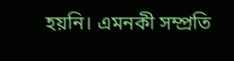হয়নি। এমনকী সম্প্রতি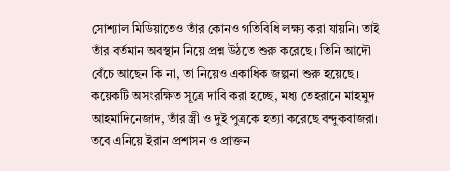সোশ্যাল মিডিয়াতেও তাঁর কোনও গতিবিধি লক্ষ্য করা যায়নি। তাই তাঁর বর্তমান অবস্থান নিয়ে প্রশ্ন উঠতে শুরু করেছে। তিনি আদৌ বেঁচে আছেন কি না, তা নিয়েও একাধিক জল্পনা শুরু হয়েছে। কয়েকটি অসংরক্ষিত সূত্রে দাবি করা হচ্ছে, মধ্য তেহরানে মাহমুদ আহমাদিনেজাদ, তাঁর স্ত্রী ও দুই পুত্রকে হত্যা করেছে বন্দুকবাজরা। তবে এনিয়ে ইরান প্রশাসন ও প্রাক্তন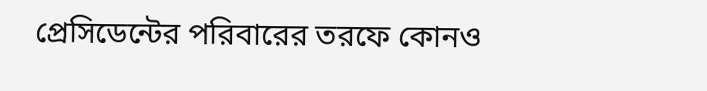প্রেসিডেন্টের পরিবারের তরফে কোনও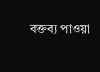বক্তব্য পাওয়া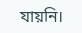যায়নি।